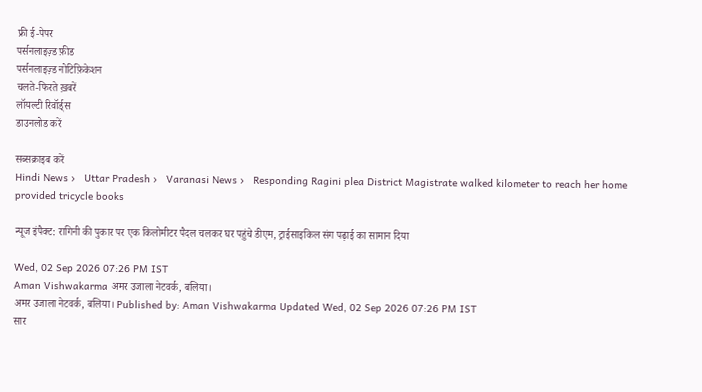फ्री ई-पेपर
पर्सनलाइज़्ड फ़ीड
पर्सनलाइज़्ड नोटिफ़िकेशन
चलते-फिरते ख़बरें
लॉयल्टी रिवॉर्ड्स
डाउनलोड करें

सब्सक्राइब करें
Hindi News ›   Uttar Pradesh ›   Varanasi News ›   Responding Ragini plea District Magistrate walked kilometer to reach her home provided tricycle books

न्यूज इंपैक्ट: रागिनी की पुकार पर एक किलोमीटर पैदल चलकर घर पहुंचे डीएम, ट्राईसाइकिल संग पढ़ाई का सामान दिया

Wed, 02 Sep 2026 07:26 PM IST
Aman Vishwakarma अमर उजाला नेटवर्क, बलिया।
अमर उजाला नेटवर्क, बलिया। Published by: Aman Vishwakarma Updated Wed, 02 Sep 2026 07:26 PM IST
सार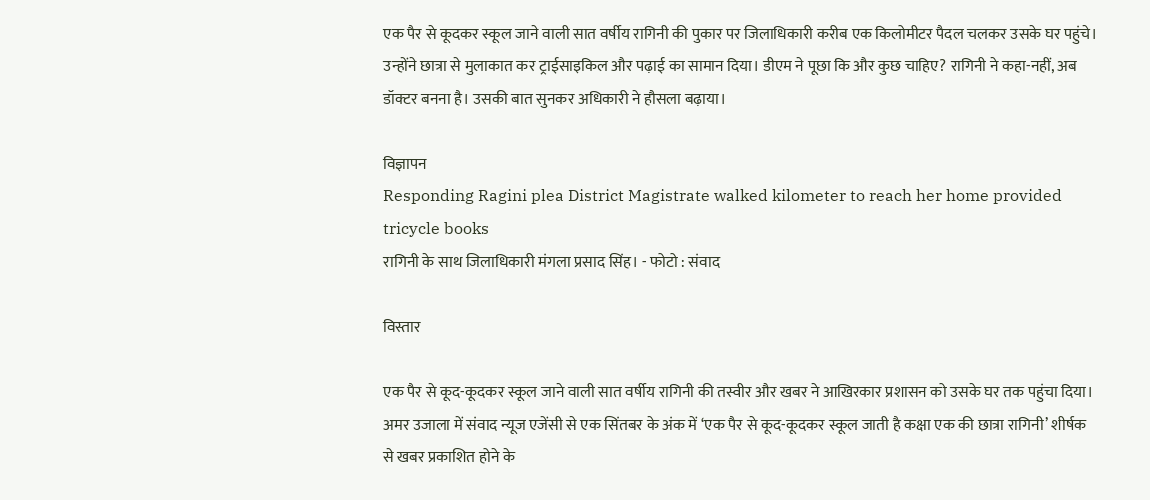एक पैर से कूदकर स्कूल जाने वाली सात वर्षीय रागिनी की पुकार पर जिलाधिकारी करीब एक किलोमीटर पैदल चलकर उसके घर पहुंचे। उन्होंने छात्रा से मुलाकात कर ट्राईसाइकिल और पढ़ाई का सामान दिया। डीएम ने पूछा कि और कुछ चाहिए? रागिनी ने कहा-नहीं, अब डॉक्टर बनना है। उसकी बात सुनकर अधिकारी ने हौसला बढ़ाया।

विज्ञापन
Responding Ragini plea District Magistrate walked kilometer to reach her home provided tricycle books
रागिनी के साथ जिलाधिकारी मंगला प्रसाद सिंह। - फोटो : संवाद

विस्तार

एक पैर से कूद-कूदकर स्कूल जाने वाली सात वर्षीय रागिनी की तस्वीर और खबर ने आखिरकार प्रशासन को उसके घर तक पहुंचा दिया। अमर उजाला में संवाद न्यूज एजेंसी से एक सिंतबर के अंक में ‘एक पैर से कूद-कूदकर स्कूल जाती है कक्षा एक की छात्रा रागिनी’ शीर्षक से खबर प्रकाशित होने के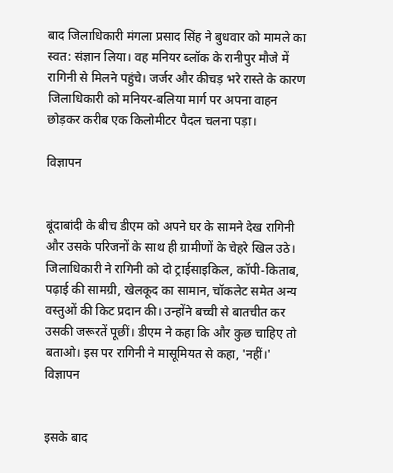बाद जिलाधिकारी मंगला प्रसाद सिंह ने बुधवार को मामले का स्वत: संज्ञान लिया। वह मनियर ब्लॉक के रानीपुर मौजे में रागिनी से मिलने पहुंचे। जर्जर और कीचड़ भरे रास्ते के कारण जिलाधिकारी को मनियर-बलिया मार्ग पर अपना वाहन छोड़कर करीब एक किलोमीटर पैदल चलना पड़ा।

विज्ञापन


बूंदाबांदी के बीच डीएम को अपने घर के सामने देख रागिनी और उसके परिजनों के साथ ही ग्रामीणों के चेहरे खिल उठे। जिलाधिकारी ने रागिनी को दो ट्राईसाइकिल, कॉपी-किताब, पढ़ाई की सामग्री, खेलकूद का सामान, चॉकलेट समेत अन्य वस्तुओं की किट प्रदान की। उन्होंने बच्ची से बातचीत कर उसकी जरूरतें पूछीं। डीएम ने कहा कि और कुछ चाहिए तो बताओ। इस पर रागिनी ने मासूमियत से कहा, 'नहीं।'
विज्ञापन


इसके बाद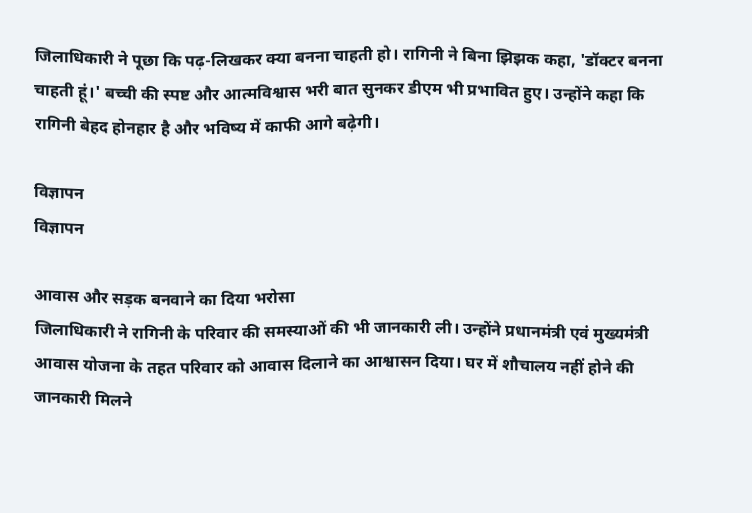जिलाधिकारी ने पूछा कि पढ़-लिखकर क्या बनना चाहती हो। रागिनी ने बिना झिझक कहा, 'डॉक्टर बनना चाहती हूं।' बच्ची की स्पष्ट और आत्मविश्वास भरी बात सुनकर डीएम भी प्रभावित हुए। उन्होंने कहा कि रागिनी बेहद होनहार है और भविष्य में काफी आगे बढ़ेगी।

विज्ञापन
विज्ञापन

आवास और सड़क बनवाने का दिया भरोसा
जिलाधिकारी ने रागिनी के परिवार की समस्याओं की भी जानकारी ली। उन्होंने प्रधानमंत्री एवं मुख्यमंत्री आवास योजना के तहत परिवार को आवास दिलाने का आश्वासन दिया। घर में शौचालय नहीं होने की जानकारी मिलने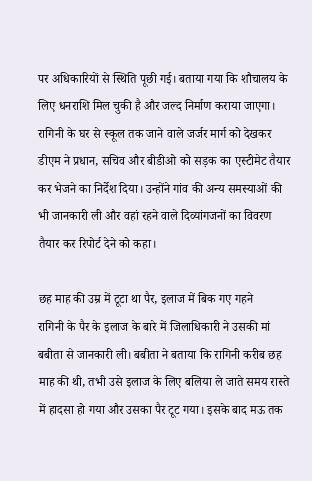पर अधिकारियों से स्थिति पूछी गई। बताया गया कि शौचालय के लिए धनराशि मिल चुकी है और जल्द निर्माण कराया जाएगा। रागिनी के घर से स्कूल तक जाने वाले जर्जर मार्ग को देखकर डीएम ने प्रधान, सचिव और बीडीओ को सड़क का एस्टीमेट तैयार कर भेजने का निर्देश दिया। उन्होंने गांव की अन्य समस्याओं की भी जानकारी ली और वहां रहने वाले दिव्यांगजनों का विवरण तैयार कर रिपोर्ट देने को कहा।

छह माह की उम्र में टूटा था पैर, इलाज में बिक गए गहने
रागिनी के पैर के इलाज के बारे में जिलाधिकारी ने उसकी मां बबीता से जानकारी ली। बबीता ने बताया कि रागिनी करीब छह माह की थी, तभी उसे इलाज के लिए बलिया ले जाते समय रास्ते में हादसा हो गया और उसका पैर टूट गया। इसके बाद मऊ तक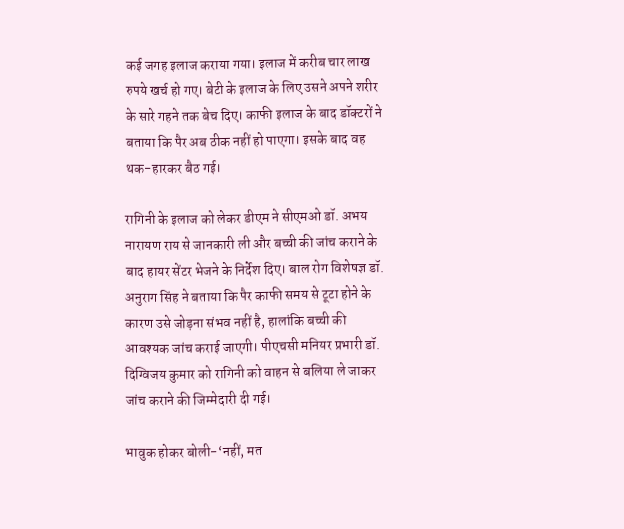कई जगह इलाज कराया गया। इलाज में करीब चार लाख रुपये खर्च हो गए। बेटी के इलाज के लिए उसने अपने शरीर के सारे गहने तक बेच दिए। काफी इलाज के बाद डॉक्टरों ने बताया कि पैर अब ठीक नहीं हो पाएगा। इसके बाद वह थक-हारकर बैठ गई।

रागिनी के इलाज को लेकर डीएम ने सीएमओ डॉ. अभय नारायण राय से जानकारी ली और बच्ची की जांच कराने के बाद हायर सेंटर भेजने के निर्देश दिए। बाल रोग विशेषज्ञ डॉ. अनुराग सिंह ने बताया कि पैर काफी समय से टूटा होने के कारण उसे जोड़ना संभव नहीं है, हालांकि बच्ची की आवश्यक जांच कराई जाएगी। पीएचसी मनियर प्रभारी डॉ. दिग्विजय कुमार को रागिनी को वाहन से बलिया ले जाकर जांच कराने की जिम्मेदारी दी गई।

भावुक होकर बोली-‘नहीं, मत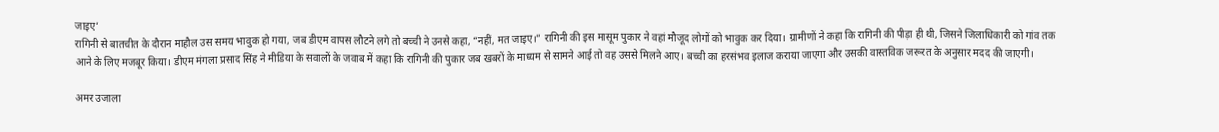जाइए’
रागिनी से बातचीत के दौरान माहौल उस समय भावुक हो गया, जब डीएम वापस लौटने लगे तो बच्ची ने उनसे कहा, “नहीं, मत जाइए।” रागिनी की इस मासूम पुकार ने वहां मौजूद लोगों को भावुक कर दिया। ग्रामीणों ने कहा कि रागिनी की पीड़ा ही थी, जिसने जिलाधिकारी को गांव तक आने के लिए मजबूर किया। डीएम मंगला प्रसाद सिंह ने मीडिया के सवालों के जवाब में कहा कि रागिनी की पुकार जब खबरों के माध्यम से सामने आई तो वह उससे मिलने आए। बच्ची का हरसंभव इलाज कराया जाएगा और उसकी वास्तविक जरूरत के अनुसार मदद की जाएगी।

अमर उजाला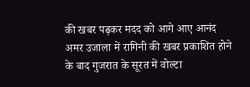की खबर पढ़कर मदद को आगे आए आनंद
अमर उजाला में रागिनी की खबर प्रकाशित होने के बाद गुजरात के सूरत में वोल्टा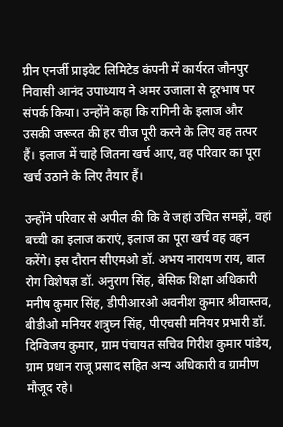ग्रीन एनर्जी प्राइवेट लिमिटेड कंपनी में कार्यरत जौनपुर निवासी आनंद उपाध्याय ने अमर उजाला से दूरभाष पर संपर्क किया। उन्होंने कहा कि रागिनी के इलाज और उसकी जरूरत की हर चीज पूरी करने के लिए वह तत्पर हैं। इलाज में चाहे जितना खर्च आए, वह परिवार का पूरा खर्च उठाने के लिए तैयार हैं।

उन्होंने परिवार से अपील की कि वे जहां उचित समझें, वहां बच्ची का इलाज कराएं, इलाज का पूरा खर्च वह वहन करेंगे। इस दौरान सीएमओ डॉ. अभय नारायण राय, बाल रोग विशेषज्ञ डॉ. अनुराग सिंह, बेसिक शिक्षा अधिकारी मनीष कुमार सिंह, डीपीआरओ अवनीश कुमार श्रीवास्तव, बीडीओ मनियर शत्रुघ्न सिंह, पीएचसी मनियर प्रभारी डॉ. दिग्विजय कुमार, ग्राम पंचायत सचिव गिरीश कुमार पांडेय, ग्राम प्रधान राजू प्रसाद सहित अन्य अधिकारी व ग्रामीण मौजूद रहे।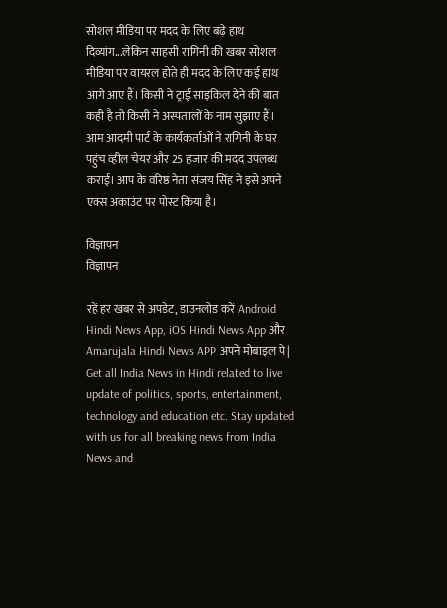सोशल मीडिया पर मदद के लिए बढ़े हाथ
दिव्यांग...लेकिन साहसी रागिनी की खबर सोशल मीडिया पर वायरल होते ही मदद के लिए कई हाथ आगे आए हैं। किसी ने ट्राई साइकिल देने की बात कही है तो किसी ने अस्पतालों के नाम सुझाए हैं। आम आदमी पार्ट के कार्यकर्ताओं ने रागिनी के घर पहुंच व्हील चेयर और 25 हजार की मदद उपलब्ध कराई। आप के वरिष्ठ नेता संजय सिंह ने इसे अपने एक्स अकाउंट पर पोस्ट किया है।

विज्ञापन
विज्ञापन

रहें हर खबर से अपडेट, डाउनलोड करें Android Hindi News App, iOS Hindi News App और Amarujala Hindi News APP अपने मोबाइल पे|
Get all India News in Hindi related to live update of politics, sports, entertainment, technology and education etc. Stay updated with us for all breaking news from India News and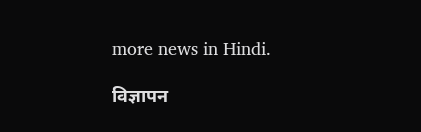more news in Hindi.

विज्ञापन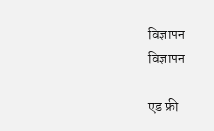विज्ञापन
विज्ञापन

एड फ्री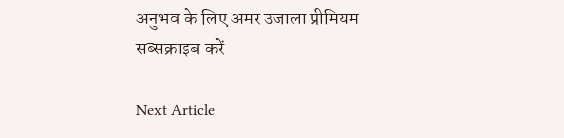अनुभव के लिए अमर उजाला प्रीमियम सब्सक्राइब करें

Next Article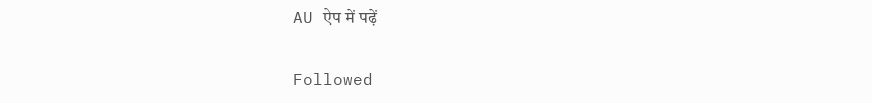AU ऐप में पढ़ें

Followed